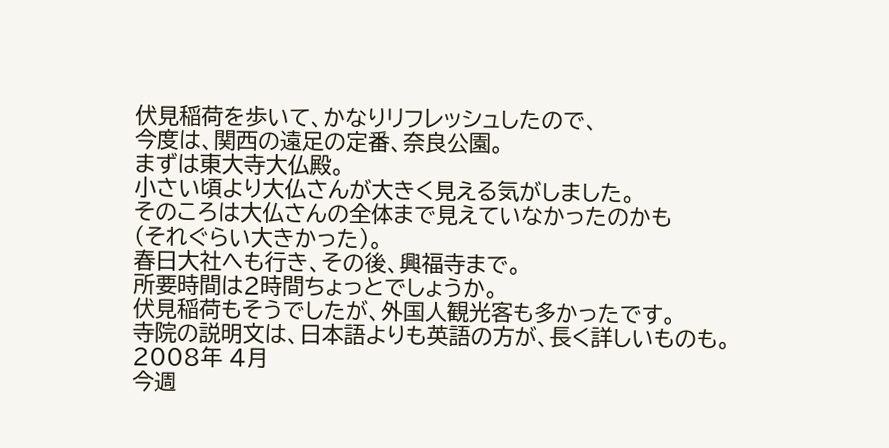伏見稲荷を歩いて、かなりリフレッシュしたので、
今度は、関西の遠足の定番、奈良公園。
まずは東大寺大仏殿。
小さい頃より大仏さんが大きく見える気がしました。
そのころは大仏さんの全体まで見えていなかったのかも
(それぐらい大きかった)。
春日大社へも行き、その後、興福寺まで。
所要時間は2時間ちょっとでしょうか。
伏見稲荷もそうでしたが、外国人観光客も多かったです。
寺院の説明文は、日本語よりも英語の方が、長く詳しいものも。
2008年 4月
今週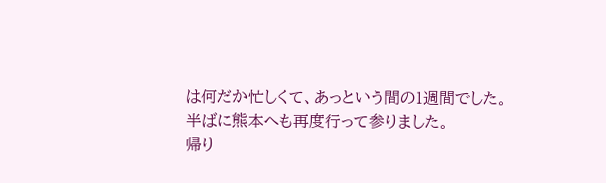は何だか忙しくて、あっという間の1週間でした。
半ばに熊本へも再度行って参りました。
帰り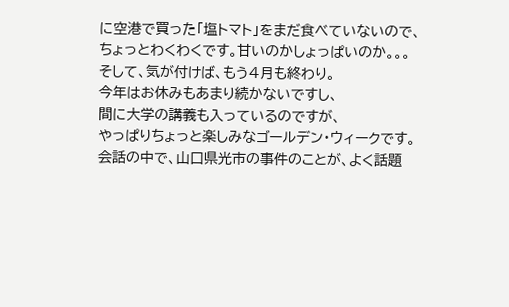に空港で買った「塩トマト」をまだ食べていないので、
ちょっとわくわくです。甘いのかしょっぱいのか。。。
そして、気が付けば、もう4月も終わり。
今年はお休みもあまり続かないですし、
間に大学の講義も入っているのですが、
やっぱりちょっと楽しみなゴールデン・ウィークです。
会話の中で、山口県光市の事件のことが、よく話題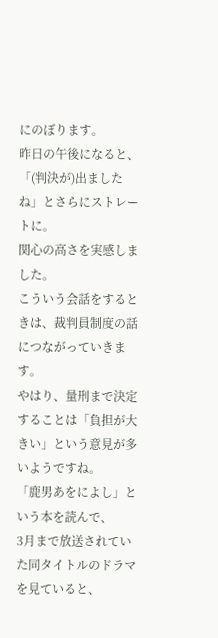にのぼります。
昨日の午後になると、「(判決が)出ましたね」とさらにストレートに。
関心の高さを実感しました。
こういう会話をするときは、裁判員制度の話につながっていきます。
やはり、量刑まで決定することは「負担が大きい」という意見が多いようですね。
「鹿男あをによし」という本を読んで、
3月まで放送されていた同タイトルのドラマを見ていると、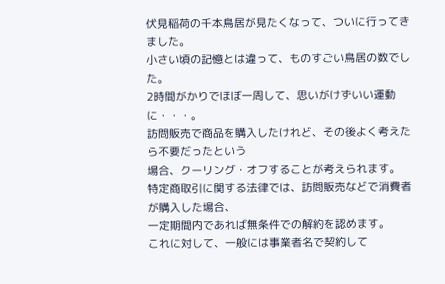伏見稲荷の千本鳥居が見たくなって、ついに行ってきました。
小さい頃の記憶とは違って、ものすごい鳥居の数でした。
2時間がかりでほぼ一周して、思いがけずいい運動に・・・。
訪問販売で商品を購入したけれど、その後よく考えたら不要だったという
場合、クーリング・オフすることが考えられます。
特定商取引に関する法律では、訪問販売などで消費者が購入した場合、
一定期間内であれば無条件での解約を認めます。
これに対して、一般には事業者名で契約して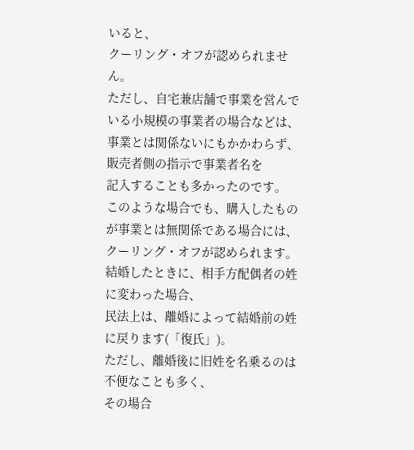いると、
クーリング・オフが認められません。
ただし、自宅兼店舗で事業を営んでいる小規模の事業者の場合などは、
事業とは関係ないにもかかわらず、販売者側の指示で事業者名を
記入することも多かったのです。
このような場合でも、購入したものが事業とは無関係である場合には、
クーリング・オフが認められます。
結婚したときに、相手方配偶者の姓に変わった場合、
民法上は、離婚によって結婚前の姓に戻ります(「復氏」)。
ただし、離婚後に旧姓を名乗るのは不便なことも多く、
その場合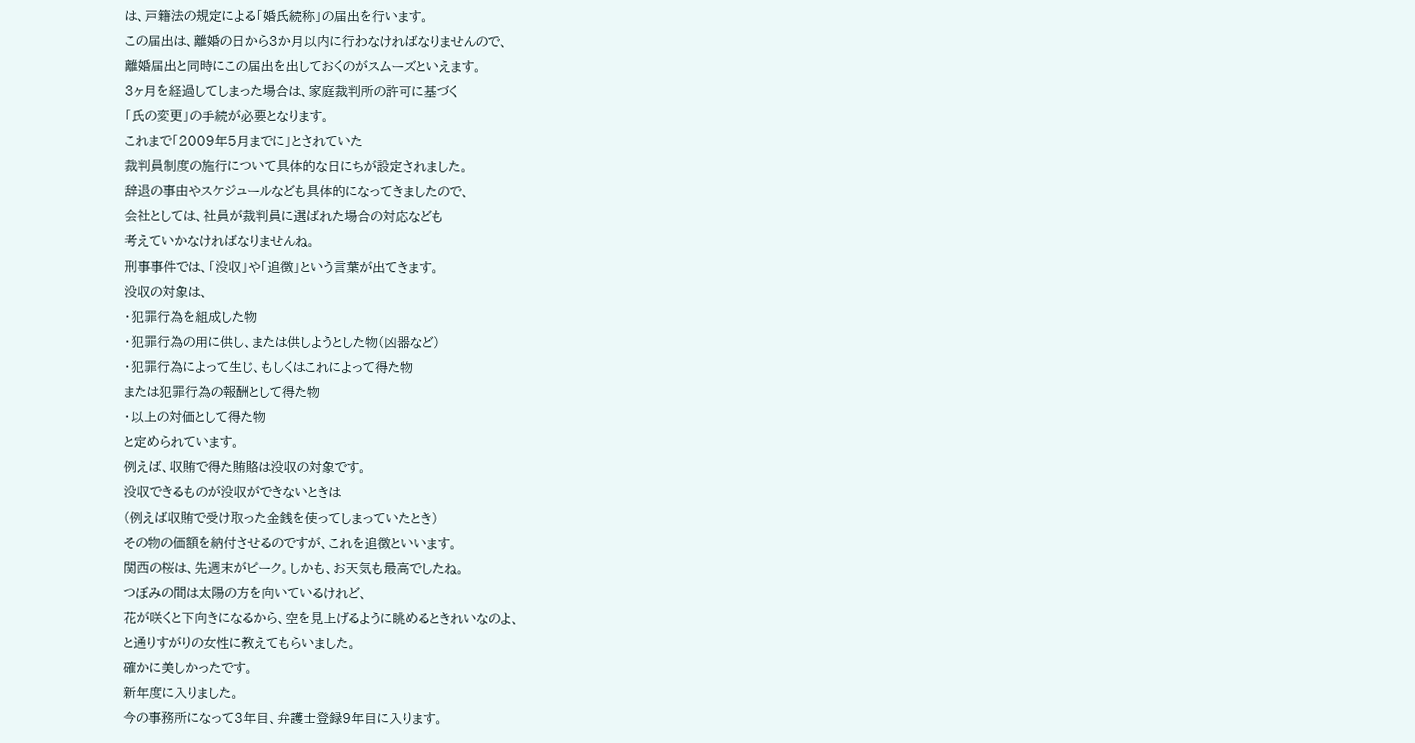は、戸籍法の規定による「婚氏続称」の届出を行います。
この届出は、離婚の日から3か月以内に行わなければなりませんので、
離婚届出と同時にこの届出を出しておくのがスムーズといえます。
3ヶ月を経過してしまった場合は、家庭裁判所の許可に基づく
「氏の変更」の手続が必要となります。
これまで「2009年5月までに」とされていた
裁判員制度の施行について具体的な日にちが設定されました。
辞退の事由やスケジュールなども具体的になってきましたので、
会社としては、社員が裁判員に選ばれた場合の対応なども
考えていかなければなりませんね。
刑事事件では、「没収」や「追徴」という言葉が出てきます。
没収の対象は、
・犯罪行為を組成した物
・犯罪行為の用に供し、または供しようとした物(凶器など)
・犯罪行為によって生じ、もしくはこれによって得た物
または犯罪行為の報酬として得た物
・以上の対価として得た物
と定められています。
例えば、収賄で得た賄賂は没収の対象です。
没収できるものが没収ができないときは
(例えば収賄で受け取った金銭を使ってしまっていたとき)
その物の価額を納付させるのですが、これを追徴といいます。
関西の桜は、先週末がピーク。しかも、お天気も最高でしたね。
つぼみの間は太陽の方を向いているけれど、
花が咲くと下向きになるから、空を見上げるように眺めるときれいなのよ、
と通りすがりの女性に教えてもらいました。
確かに美しかったです。
新年度に入りました。
今の事務所になって3年目、弁護士登録9年目に入ります。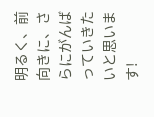明るく、前向きに、さらにがんばっていきたいと思います!